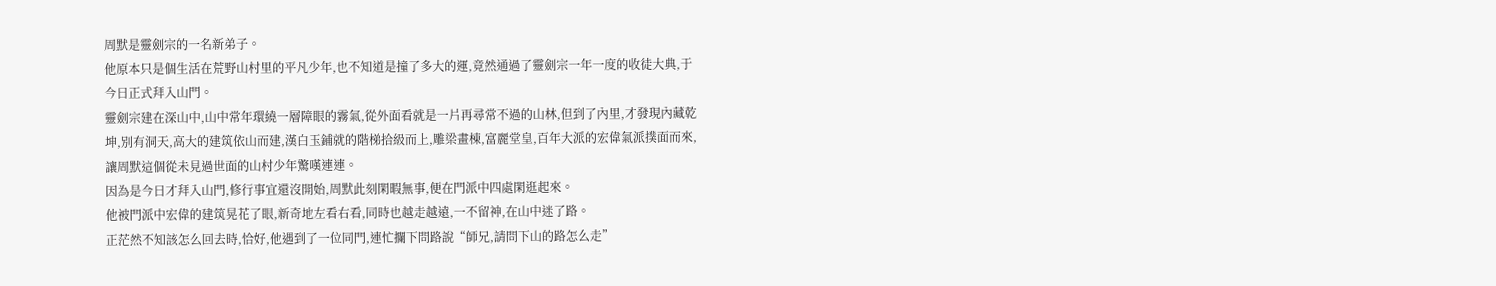周默是靈劍宗的一名新弟子。
他原本只是個生活在荒野山村里的平凡少年,也不知道是撞了多大的運,竟然通過了靈劍宗一年一度的收徒大典,于今日正式拜入山門。
靈劍宗建在深山中,山中常年環繞一層障眼的霧氣,從外面看就是一片再尋常不過的山林,但到了內里,才發現內藏乾坤,別有洞天,高大的建筑依山而建,漢白玉鋪就的階梯拾級而上,雕梁畫棟,富麗堂皇,百年大派的宏偉氣派撲面而來,讓周默這個從未見過世面的山村少年驚嘆連連。
因為是今日才拜入山門,修行事宜還沒開始,周默此刻閑暇無事,便在門派中四處閑逛起來。
他被門派中宏偉的建筑晃花了眼,新奇地左看右看,同時也越走越遠,一不留神,在山中迷了路。
正茫然不知該怎么回去時,恰好,他遇到了一位同門,連忙攔下問路說“師兄,請問下山的路怎么走”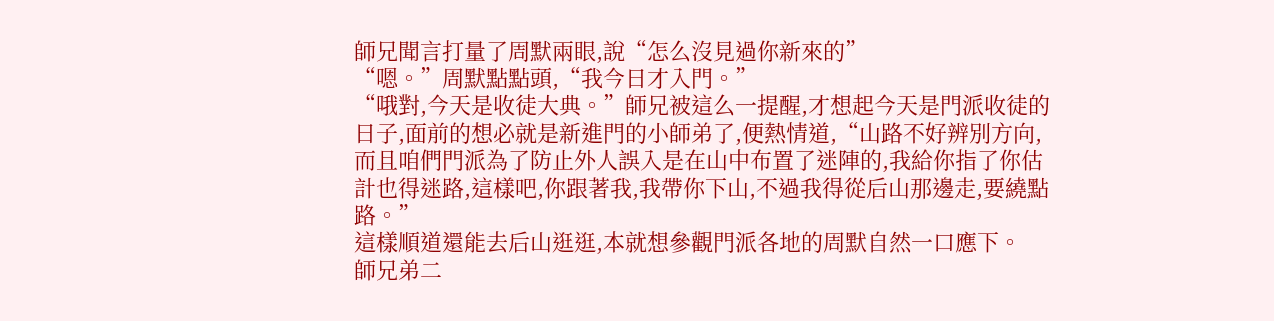師兄聞言打量了周默兩眼,說“怎么沒見過你新來的”
“嗯。”周默點點頭,“我今日才入門。”
“哦對,今天是收徒大典。”師兄被這么一提醒,才想起今天是門派收徒的日子,面前的想必就是新進門的小師弟了,便熱情道,“山路不好辨別方向,而且咱們門派為了防止外人誤入是在山中布置了迷陣的,我給你指了你估計也得迷路,這樣吧,你跟著我,我帶你下山,不過我得從后山那邊走,要繞點路。”
這樣順道還能去后山逛逛,本就想參觀門派各地的周默自然一口應下。
師兄弟二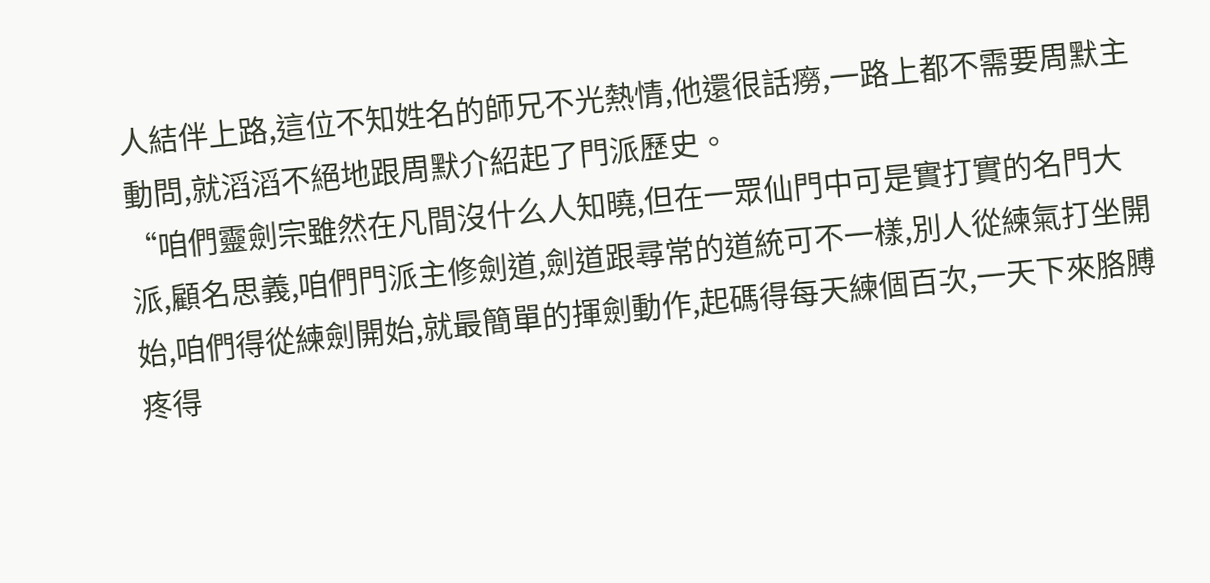人結伴上路,這位不知姓名的師兄不光熱情,他還很話癆,一路上都不需要周默主動問,就滔滔不絕地跟周默介紹起了門派歷史。
“咱們靈劍宗雖然在凡間沒什么人知曉,但在一眾仙門中可是實打實的名門大派,顧名思義,咱們門派主修劍道,劍道跟尋常的道統可不一樣,別人從練氣打坐開始,咱們得從練劍開始,就最簡單的揮劍動作,起碼得每天練個百次,一天下來胳膊疼得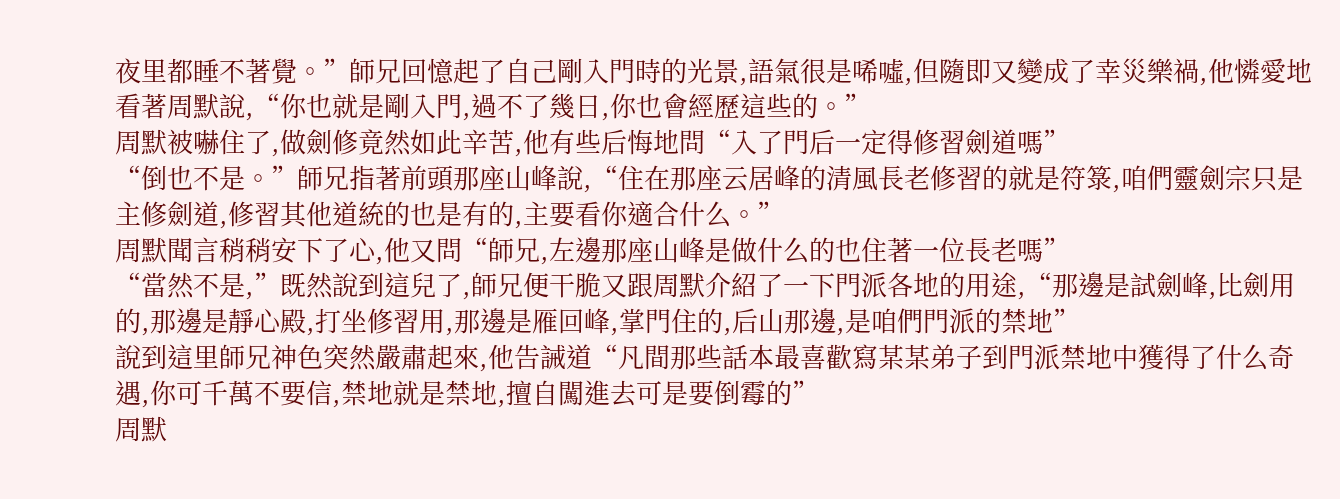夜里都睡不著覺。”師兄回憶起了自己剛入門時的光景,語氣很是唏噓,但隨即又變成了幸災樂禍,他憐愛地看著周默說,“你也就是剛入門,過不了幾日,你也會經歷這些的。”
周默被嚇住了,做劍修竟然如此辛苦,他有些后悔地問“入了門后一定得修習劍道嗎”
“倒也不是。”師兄指著前頭那座山峰說,“住在那座云居峰的清風長老修習的就是符箓,咱們靈劍宗只是主修劍道,修習其他道統的也是有的,主要看你適合什么。”
周默聞言稍稍安下了心,他又問“師兄,左邊那座山峰是做什么的也住著一位長老嗎”
“當然不是,”既然說到這兒了,師兄便干脆又跟周默介紹了一下門派各地的用途,“那邊是試劍峰,比劍用的,那邊是靜心殿,打坐修習用,那邊是雁回峰,掌門住的,后山那邊,是咱們門派的禁地”
說到這里師兄神色突然嚴肅起來,他告誡道“凡間那些話本最喜歡寫某某弟子到門派禁地中獲得了什么奇遇,你可千萬不要信,禁地就是禁地,擅自闖進去可是要倒霉的”
周默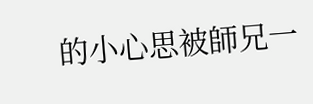的小心思被師兄一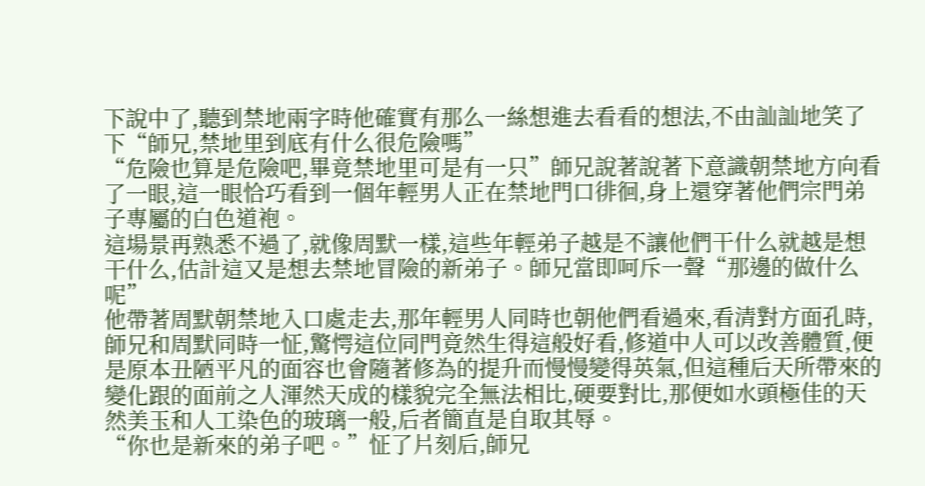下說中了,聽到禁地兩字時他確實有那么一絲想進去看看的想法,不由訕訕地笑了下“師兄,禁地里到底有什么很危險嗎”
“危險也算是危險吧,畢竟禁地里可是有一只”師兄說著說著下意識朝禁地方向看了一眼,這一眼恰巧看到一個年輕男人正在禁地門口徘徊,身上還穿著他們宗門弟子專屬的白色道袍。
這場景再熟悉不過了,就像周默一樣,這些年輕弟子越是不讓他們干什么就越是想干什么,估計這又是想去禁地冒險的新弟子。師兄當即呵斥一聲“那邊的做什么呢”
他帶著周默朝禁地入口處走去,那年輕男人同時也朝他們看過來,看清對方面孔時,師兄和周默同時一怔,驚愕這位同門竟然生得這般好看,修道中人可以改善體質,便是原本丑陋平凡的面容也會隨著修為的提升而慢慢變得英氣,但這種后天所帶來的變化跟的面前之人渾然天成的樣貌完全無法相比,硬要對比,那便如水頭極佳的天然美玉和人工染色的玻璃一般,后者簡直是自取其辱。
“你也是新來的弟子吧。”怔了片刻后,師兄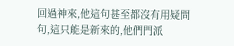回過神來,他這句甚至都沒有用疑問句,這只能是新來的,他們門派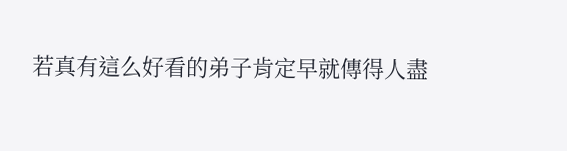若真有這么好看的弟子肯定早就傳得人盡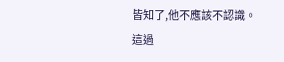皆知了,他不應該不認識。
這過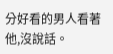分好看的男人看著他,沒說話。